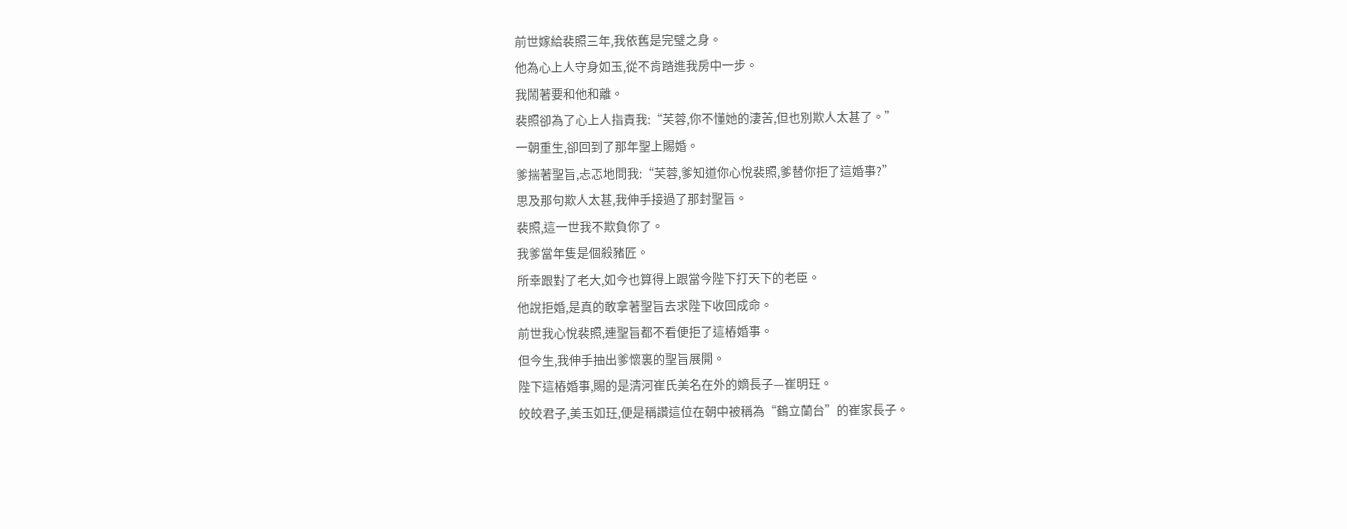前世嫁給裴照三年,我依舊是完璧之身。
他為心上人守身如玉,從不肯踏進我房中一步。
我鬧著要和他和離。
裴照卻為了心上人指責我:“芙蓉,你不懂她的淒苦,但也別欺人太甚了。”
一朝重生,卻回到了那年聖上賜婚。
爹揣著聖旨,忐忑地問我:“芙蓉,爹知道你心悅裴照,爹替你拒了這婚事?”
思及那句欺人太甚,我伸手接過了那封聖旨。
裴照,這一世我不欺負你了。
我爹當年隻是個殺豬匠。
所幸跟對了老大,如今也算得上跟當今陛下打天下的老臣。
他說拒婚,是真的敢拿著聖旨去求陛下收回成命。
前世我心悅裴照,連聖旨都不看便拒了這樁婚事。
但今生,我伸手抽出爹懷裏的聖旨展開。
陛下這樁婚事,賜的是清河崔氏美名在外的嫡長子—崔明玨。
皎皎君子,美玉如玨,便是稱讚這位在朝中被稱為“鶴立蘭台”的崔家長子。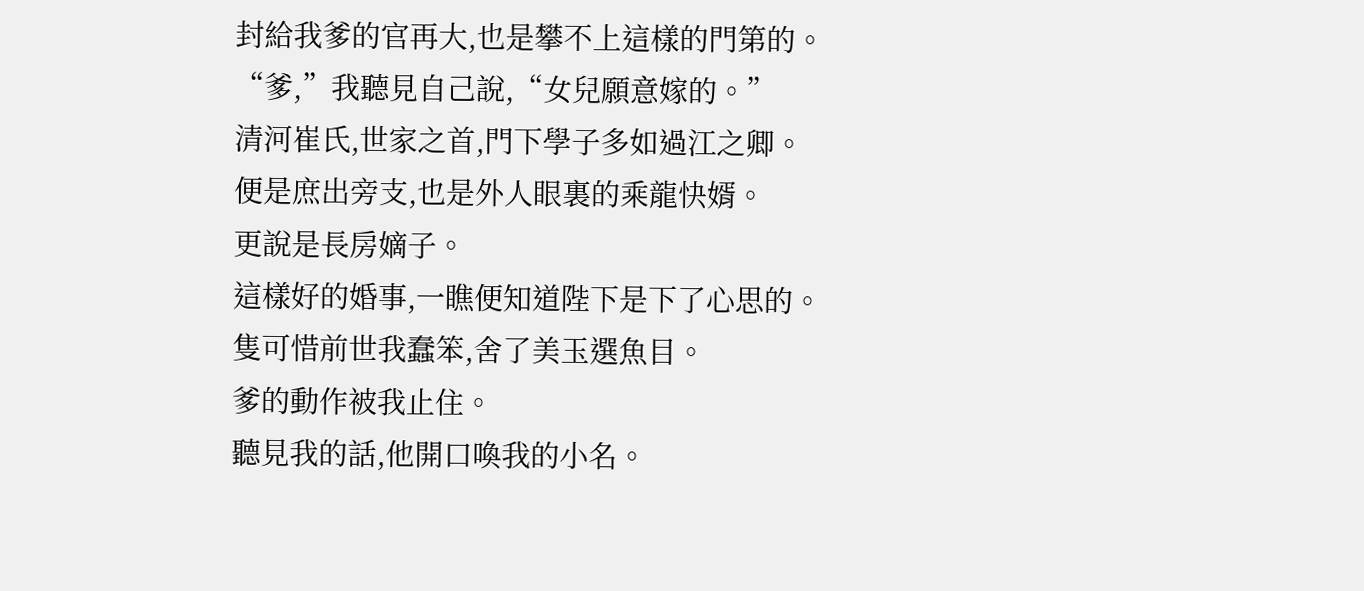封給我爹的官再大,也是攀不上這樣的門第的。
“爹,”我聽見自己說,“女兒願意嫁的。”
清河崔氏,世家之首,門下學子多如過江之卿。
便是庶出旁支,也是外人眼裏的乘龍快婿。
更說是長房嫡子。
這樣好的婚事,一瞧便知道陛下是下了心思的。
隻可惜前世我蠢笨,舍了美玉選魚目。
爹的動作被我止住。
聽見我的話,他開口喚我的小名。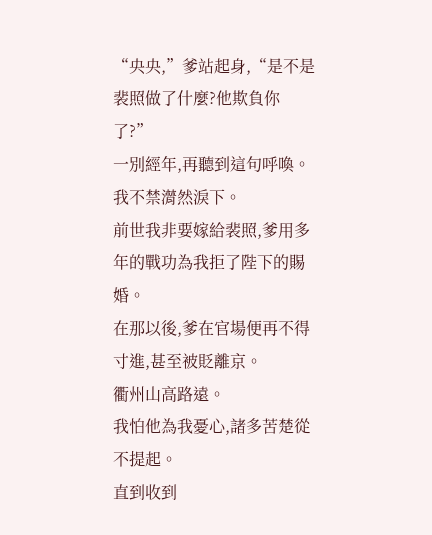“央央,”爹站起身,“是不是裴照做了什麼?他欺負你了?”
一別經年,再聽到這句呼喚。
我不禁潸然淚下。
前世我非要嫁給裴照,爹用多年的戰功為我拒了陛下的賜婚。
在那以後,爹在官場便再不得寸進,甚至被貶離京。
衢州山高路遠。
我怕他為我憂心,諸多苦楚從不提起。
直到收到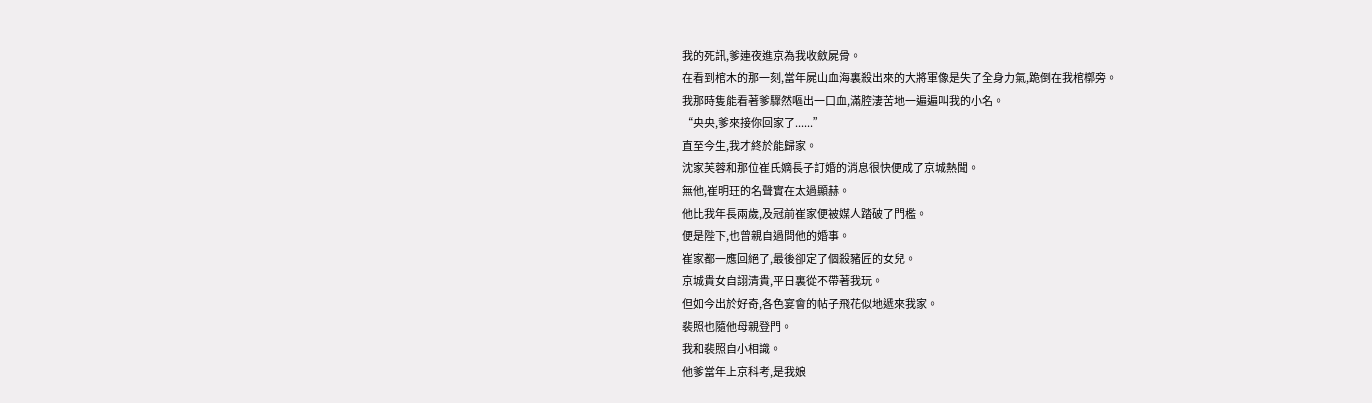我的死訊,爹連夜進京為我收斂屍骨。
在看到棺木的那一刻,當年屍山血海裏殺出來的大將軍像是失了全身力氣,跪倒在我棺槨旁。
我那時隻能看著爹驟然嘔出一口血,滿腔淒苦地一遍遍叫我的小名。
“央央,爹來接你回家了......”
直至今生,我才終於能歸家。
沈家芙蓉和那位崔氏嫡長子訂婚的消息很快便成了京城熱聞。
無他,崔明玨的名聲實在太過顯赫。
他比我年長兩歲,及冠前崔家便被媒人踏破了門檻。
便是陛下,也曾親自過問他的婚事。
崔家都一應回絕了,最後卻定了個殺豬匠的女兒。
京城貴女自詡清貴,平日裏從不帶著我玩。
但如今出於好奇,各色宴會的帖子飛花似地遞來我家。
裴照也隨他母親登門。
我和裴照自小相識。
他爹當年上京科考,是我娘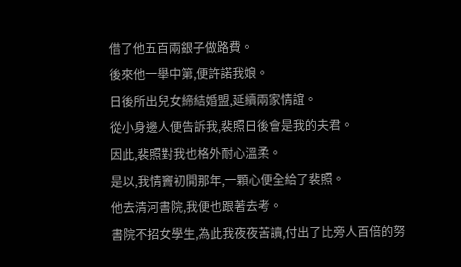借了他五百兩銀子做路費。
後來他一舉中第,便許諾我娘。
日後所出兒女締結婚盟,延續兩家情誼。
從小身邊人便告訴我,裴照日後會是我的夫君。
因此,裴照對我也格外耐心溫柔。
是以,我情竇初開那年,一顆心便全給了裴照。
他去清河書院,我便也跟著去考。
書院不招女學生,為此我夜夜苦讀,付出了比旁人百倍的努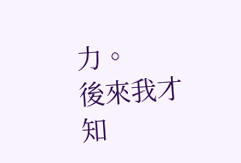力。
後來我才知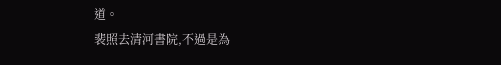道。
裴照去清河書院,不過是為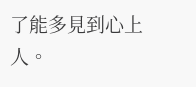了能多見到心上人。